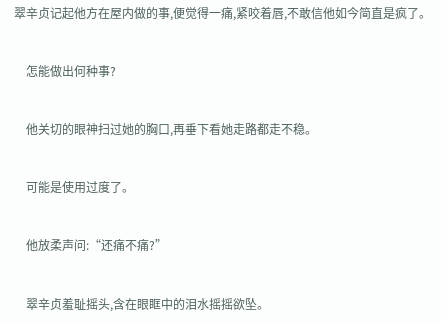翠辛贞记起他方在屋内做的事,便觉得一痛,紧咬着唇,不敢信他如今简直是疯了。


    怎能做出何种事?


    他关切的眼神扫过她的胸口,再垂下看她走路都走不稳。


    可能是使用过度了。


    他放柔声问:“还痛不痛?”


    翠辛贞羞耻摇头,含在眼眶中的泪水摇摇欲坠。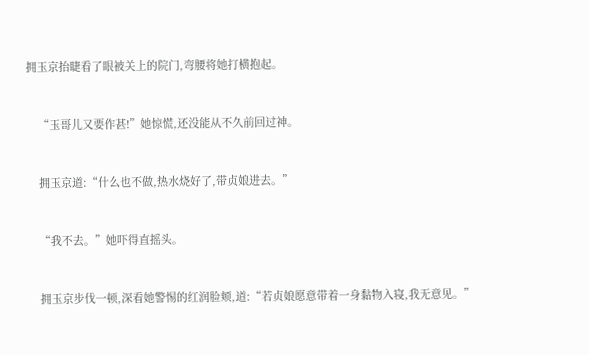拥玉京抬睫看了眼被关上的院门,弯腰将她打横抱起。


    “玉哥儿又要作甚!”她惊慌,还没能从不久前回过神。


    拥玉京道:“什么也不做,热水烧好了,带贞娘进去。”


    “我不去。”她吓得直摇头。


    拥玉京步伐一顿,深看她警惕的红润脸颊,道:“若贞娘愿意带着一身黏物入寝,我无意见。”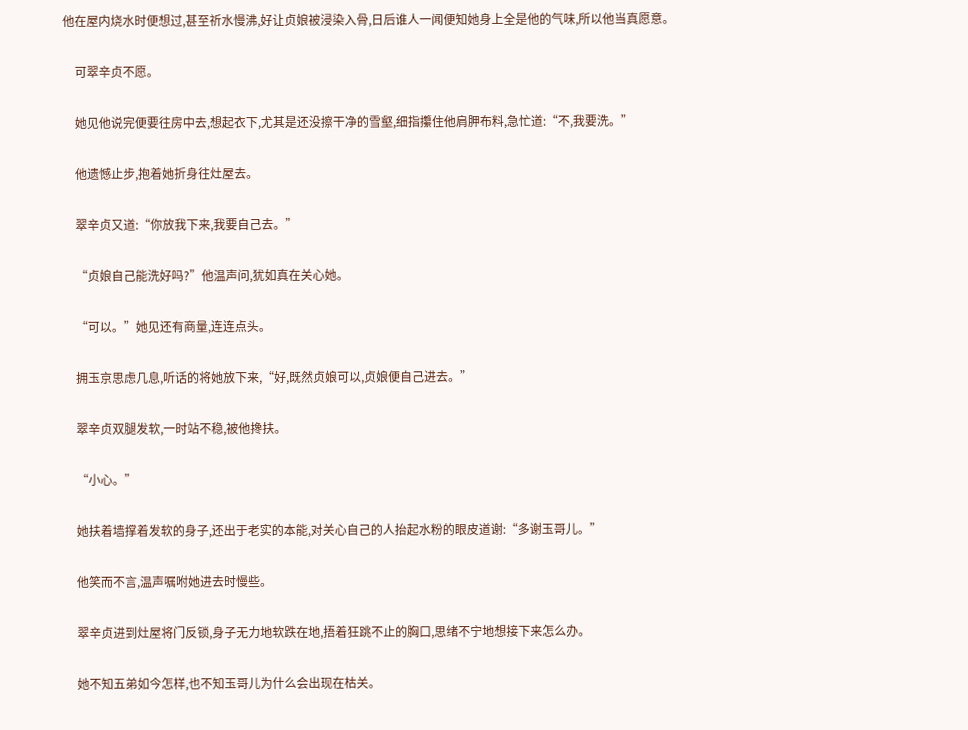他在屋内烧水时便想过,甚至祈水慢沸,好让贞娘被浸染入骨,日后谁人一闻便知她身上全是他的气味,所以他当真愿意。


    可翠辛贞不愿。


    她见他说完便要往房中去,想起衣下,尤其是还没擦干净的雪壑,细指攥住他肩胛布料,急忙道:“不,我要洗。”


    他遗憾止步,抱着她折身往灶屋去。


    翠辛贞又道:“你放我下来,我要自己去。”


    “贞娘自己能洗好吗?”他温声问,犹如真在关心她。


    “可以。”她见还有商量,连连点头。


    拥玉京思虑几息,听话的将她放下来,“好,既然贞娘可以,贞娘便自己进去。”


    翠辛贞双腿发软,一时站不稳,被他搀扶。


    “小心。”


    她扶着墙撑着发软的身子,还出于老实的本能,对关心自己的人抬起水粉的眼皮道谢:“多谢玉哥儿。”


    他笑而不言,温声嘱咐她进去时慢些。


    翠辛贞进到灶屋将门反锁,身子无力地软跌在地,捂着狂跳不止的胸口,思绪不宁地想接下来怎么办。


    她不知五弟如今怎样,也不知玉哥儿为什么会出现在枯关。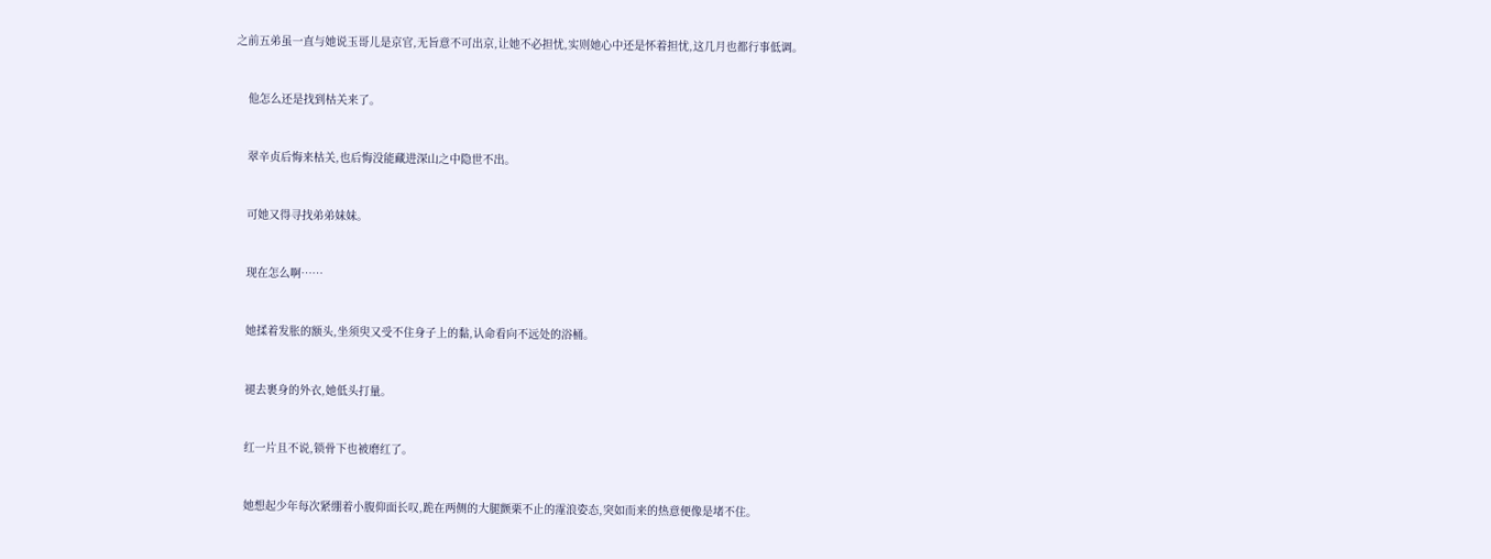之前五弟虽一直与她说玉哥儿是京官,无旨意不可出京,让她不必担忧,实则她心中还是怀着担忧,这几月也都行事低调。


    他怎么还是找到枯关来了。


    翠辛贞后悔来枯关,也后悔没能藏进深山之中隐世不出。


    可她又得寻找弟弟妹妹。


    现在怎么啊……


    她揉着发胀的额头,坐须臾又受不住身子上的黏,认命看向不远处的浴桶。


    褪去裹身的外衣,她低头打量。


    红一片且不说,锁骨下也被磨红了。


    她想起少年每次紧绷着小腹仰面长叹,跪在两侧的大腿颤栗不止的霪浪姿态,突如而来的热意便像是堵不住。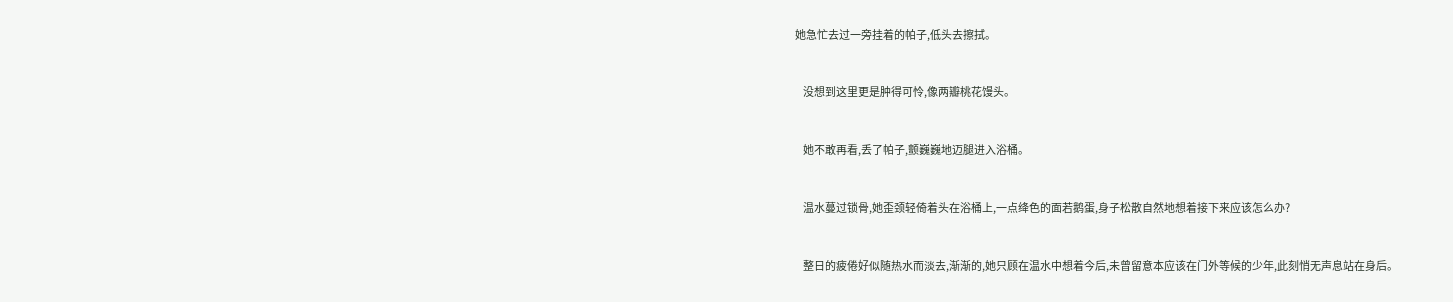她急忙去过一旁挂着的帕子,低头去擦拭。


    没想到这里更是肿得可怜,像两瓣桃花馒头。


    她不敢再看,丢了帕子,颤巍巍地迈腿进入浴桶。


    温水蔓过锁骨,她歪颈轻倚着头在浴桶上,一点绛色的面若鹅蛋,身子松散自然地想着接下来应该怎么办?


    整日的疲倦好似随热水而淡去,渐渐的,她只顾在温水中想着今后,未曾留意本应该在门外等候的少年,此刻悄无声息站在身后。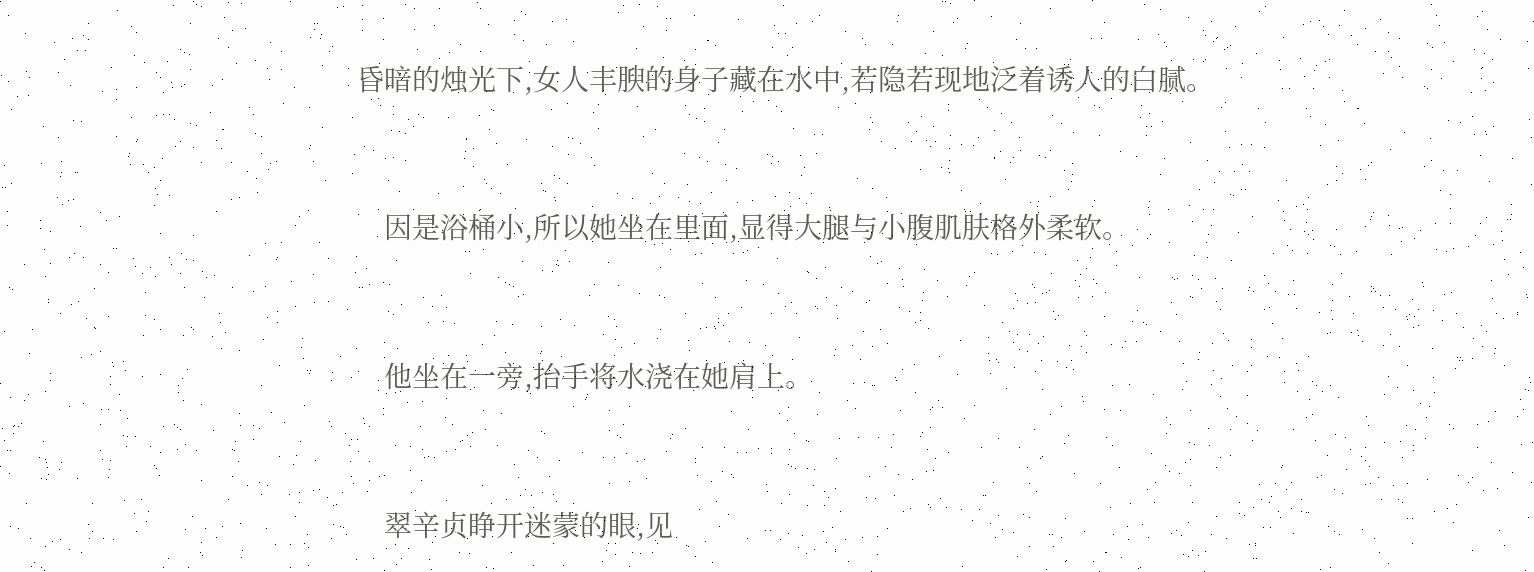昏暗的烛光下,女人丰腴的身子藏在水中,若隐若现地泛着诱人的白腻。


    因是浴桶小,所以她坐在里面,显得大腿与小腹肌肤格外柔软。


    他坐在一旁,抬手将水浇在她肩上。


    翠辛贞睁开迷蒙的眼,见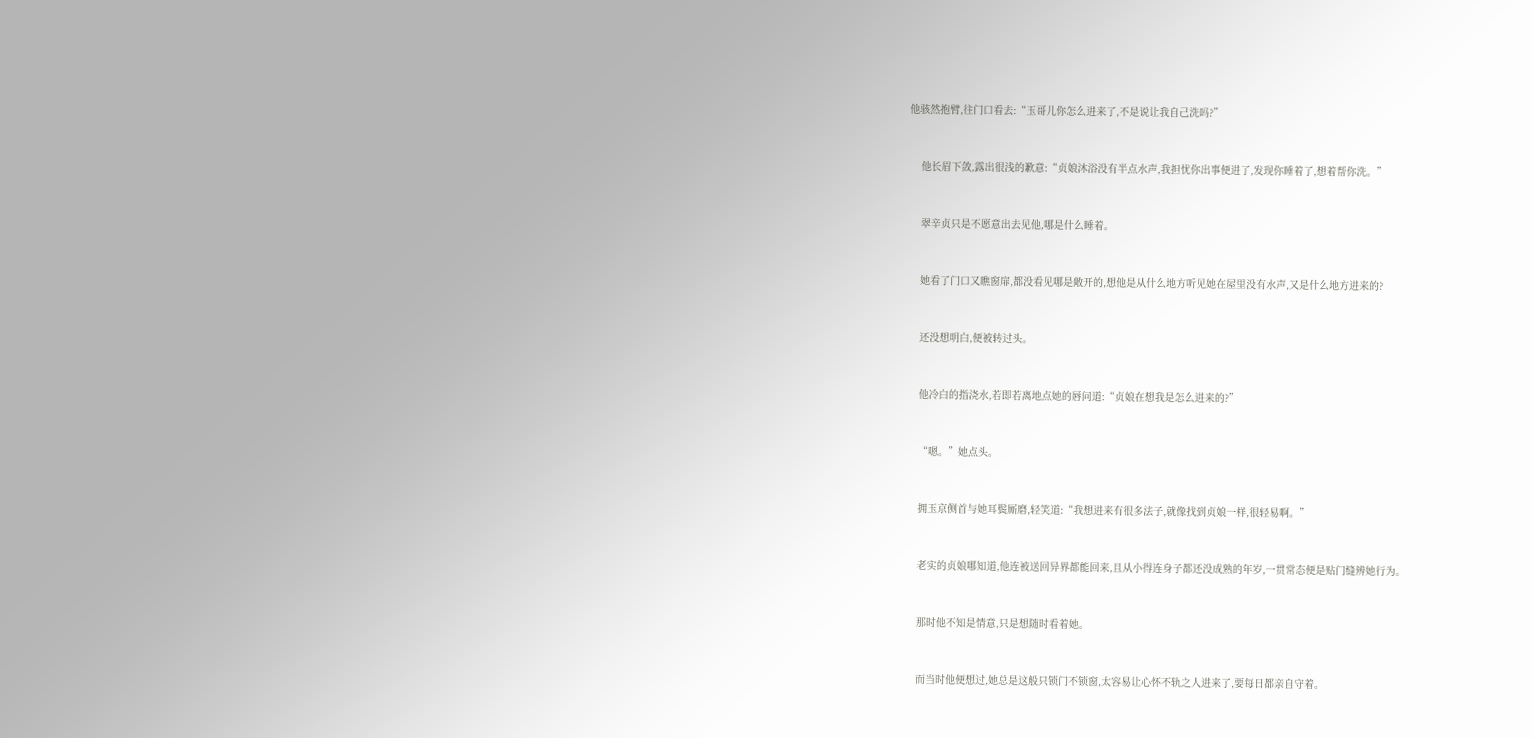他骇然抱臂,往门口看去:“玉哥儿你怎么进来了,不是说让我自己洗吗?”


    他长眉下敛,露出很浅的歉意:“贞娘沐浴没有半点水声,我担忧你出事便进了,发现你睡着了,想着帮你洗。”


    翠辛贞只是不愿意出去见他,哪是什么睡着。


    她看了门口又瞧窗扉,都没看见哪是敞开的,想他是从什么地方听见她在屋里没有水声,又是什么地方进来的?


    还没想明白,便被转过头。


    他冷白的指浇水,若即若离地点她的唇问道:“贞娘在想我是怎么进来的?”


    “嗯。”她点头。


    拥玉京侧首与她耳鬓厮磨,轻笑道:“我想进来有很多法子,就像找到贞娘一样,很轻易啊。”


    老实的贞娘哪知道,他连被送回异界都能回来,且从小得连身子都还没成熟的年岁,一贯常态便是贴门缝辨她行为。


    那时他不知是情意,只是想随时看着她。


    而当时他便想过,她总是这般只锁门不锁窗,太容易让心怀不轨之人进来了,要每日都亲自守着。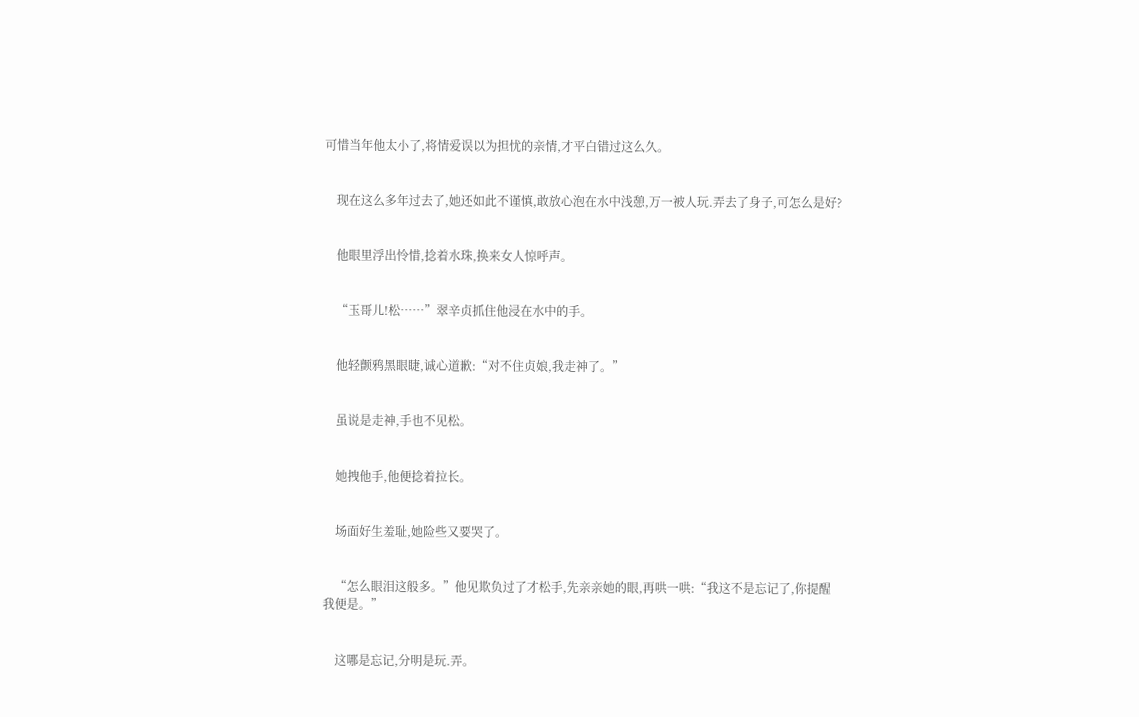可惜当年他太小了,将情爱误以为担忧的亲情,才平白错过这么久。


    现在这么多年过去了,她还如此不谨慎,敢放心泡在水中浅憩,万一被人玩.弄去了身子,可怎么是好?


    他眼里浮出怜惜,捻着水珠,换来女人惊呼声。


    “玉哥儿!松……”翠辛贞抓住他浸在水中的手。


    他轻颤鸦黑眼睫,诚心道歉:“对不住贞娘,我走神了。”


    虽说是走神,手也不见松。


    她拽他手,他便捻着拉长。


    场面好生羞耻,她险些又要哭了。


    “怎么眼泪这般多。”他见欺负过了才松手,先亲亲她的眼,再哄一哄:“我这不是忘记了,你提醒我便是。”


    这哪是忘记,分明是玩.弄。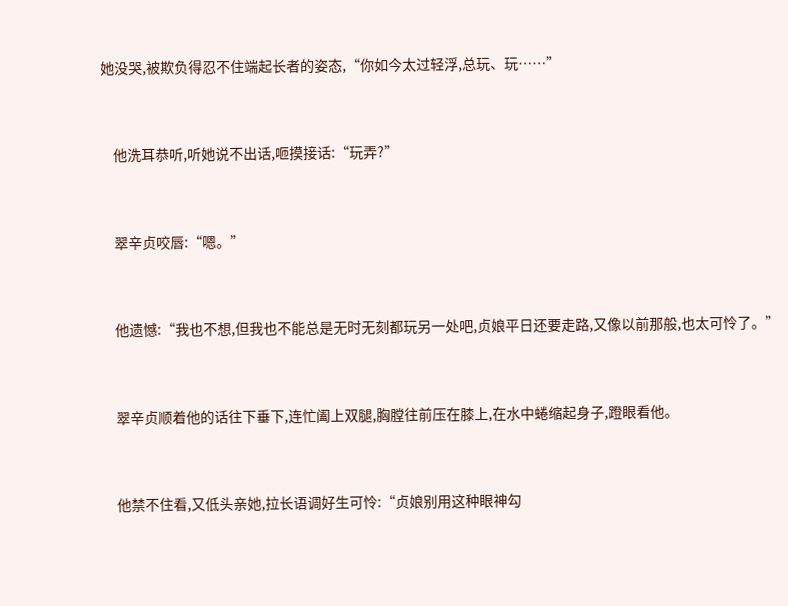她没哭,被欺负得忍不住端起长者的姿态,“你如今太过轻浮,总玩、玩……”


    他洗耳恭听,听她说不出话,咂摸接话:“玩弄?”


    翠辛贞咬唇:“嗯。”


    他遗憾:“我也不想,但我也不能总是无时无刻都玩另一处吧,贞娘平日还要走路,又像以前那般,也太可怜了。”


    翠辛贞顺着他的话往下垂下,连忙阖上双腿,胸膛往前压在膝上,在水中蜷缩起身子,蹬眼看他。


    他禁不住看,又低头亲她,拉长语调好生可怜:“贞娘别用这种眼神勾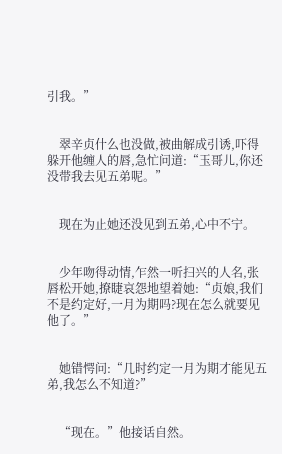引我。”


    翠辛贞什么也没做,被曲解成引诱,吓得躲开他缠人的唇,急忙问道:“玉哥儿,你还没带我去见五弟呢。”


    现在为止她还没见到五弟,心中不宁。


    少年吻得动情,乍然一听扫兴的人名,张唇松开她,撩睫哀怨地望着她:“贞娘,我们不是约定好,一月为期吗?现在怎么就要见他了。”


    她错愕问:“几时约定一月为期才能见五弟,我怎么不知道?”


    “现在。”他接话自然。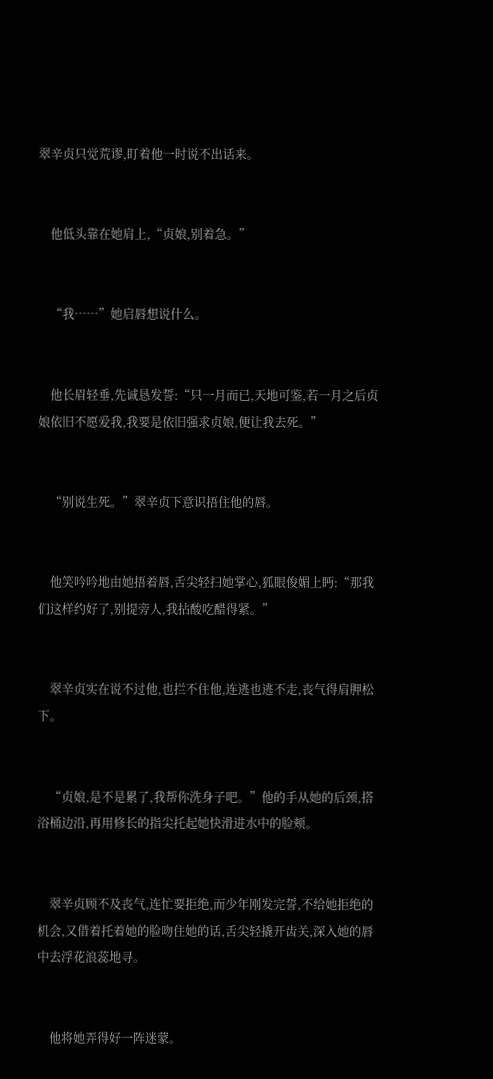翠辛贞只觉荒谬,盯着他一时说不出话来。


    他低头靠在她肩上,“贞娘,别着急。”


    “我……”她启唇想说什么。


    他长眉轻垂,先诚恳发誓:“只一月而已,天地可鉴,若一月之后贞娘依旧不愿爱我,我要是依旧强求贞娘,便让我去死。”


    “别说生死。”翠辛贞下意识捂住他的唇。


    他笑吟吟地由她捂着唇,舌尖轻扫她掌心,狐眼俊媚上眄:“那我们这样约好了,别提旁人,我拈酸吃醋得紧。”


    翠辛贞实在说不过他,也拦不住他,连逃也逃不走,丧气得肩胛松下。


    “贞娘,是不是累了,我帮你洗身子吧。”他的手从她的后颈,搭浴桶边沿,再用修长的指尖托起她快滑进水中的脸颊。


    翠辛贞顾不及丧气,连忙要拒绝,而少年刚发完誓,不给她拒绝的机会,又借着托着她的脸吻住她的话,舌尖轻撬开齿关,深入她的唇中去浮花浪蕊地寻。


    他将她弄得好一阵迷蒙。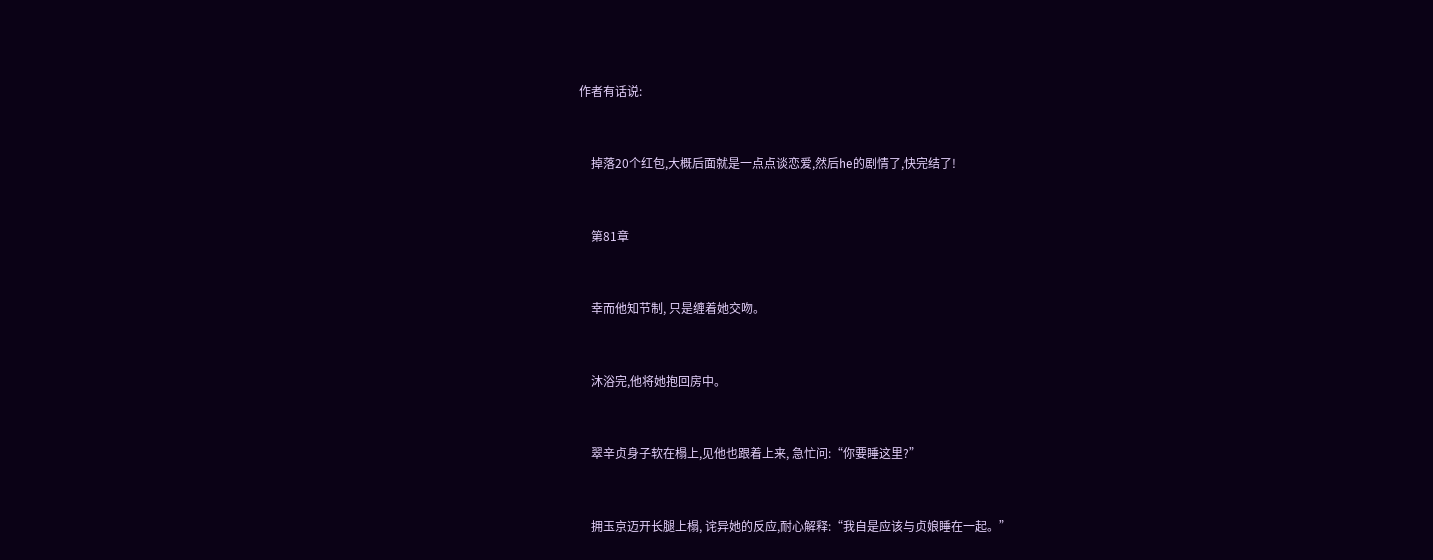作者有话说:


    掉落20个红包,大概后面就是一点点谈恋爱,然后he的剧情了,快完结了!


    第81章


    幸而他知节制, 只是缠着她交吻。


    沐浴完,他将她抱回房中。


    翠辛贞身子软在榻上,见他也跟着上来, 急忙问:“你要睡这里?”


    拥玉京迈开长腿上榻, 诧异她的反应,耐心解释:“我自是应该与贞娘睡在一起。”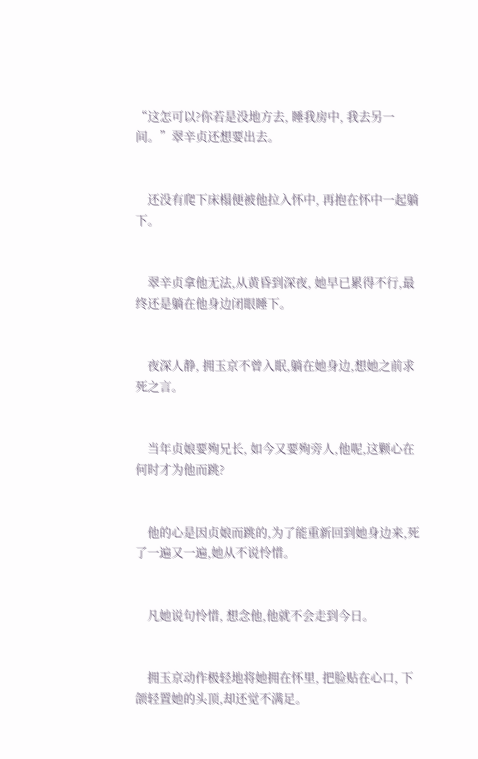“这怎可以?你若是没地方去, 睡我房中, 我去另一间。”翠辛贞还想要出去。


    还没有爬下床榻便被他拉入怀中, 再抱在怀中一起躺下。


    翠辛贞拿他无法,从黄昏到深夜, 她早已累得不行,最终还是躺在他身边闭眼睡下。


    夜深人静, 拥玉京不曾入眠,躺在她身边,想她之前求死之言。


    当年贞娘要殉兄长, 如今又要殉旁人,他呢,这颗心在何时才为他而跳?


    他的心是因贞娘而跳的,为了能重新回到她身边来,死了一遍又一遍,她从不说怜惜。


    凡她说句怜惜, 想念他,他就不会走到今日。


    拥玉京动作极轻地将她拥在怀里, 把脸贴在心口, 下颌轻置她的头顶,却还觉不满足。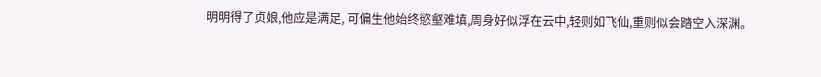明明得了贞娘,他应是满足, 可偏生他始终慾壑难填,周身好似浮在云中,轻则如飞仙,重则似会踏空入深渊。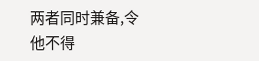两者同时兼备,令他不得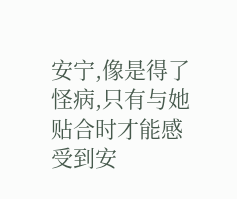安宁,像是得了怪病,只有与她贴合时才能感受到安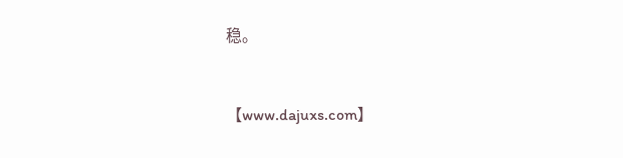稳。


【www.dajuxs.com】